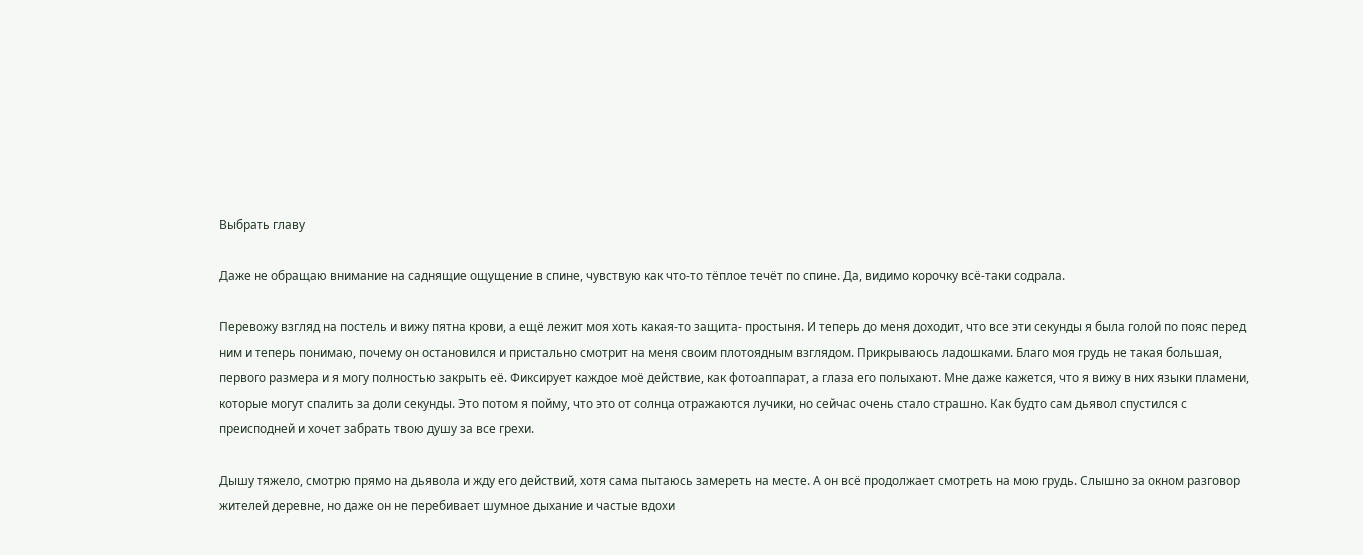Выбрать главу

Даже не обращаю внимание на саднящие ощущение в спине, чувствую как что-то тёплое течёт по спине. Да, видимо корочку всё-таки содрала.

Перевожу взгляд на постель и вижу пятна крови, а ещё лежит моя хоть какая-то защита- простыня. И теперь до меня доходит, что все эти секунды я была голой по пояс перед ним и теперь понимаю, почему он остановился и пристально смотрит на меня своим плотоядным взглядом. Прикрываюсь ладошками. Благо моя грудь не такая большая, первого размера и я могу полностью закрыть её. Фиксирует каждое моё действие, как фотоаппарат, а глаза его полыхают. Мне даже кажется, что я вижу в них языки пламени, которые могут спалить за доли секунды. Это потом я пойму, что это от солнца отражаются лучики, но сейчас очень стало страшно. Как будто сам дьявол спустился с преисподней и хочет забрать твою душу за все грехи.

Дышу тяжело, смотрю прямо на дьявола и жду его действий, хотя сама пытаюсь замереть на месте. А он всё продолжает смотреть на мою грудь. Слышно за окном разговор жителей деревне, но даже он не перебивает шумное дыхание и частые вдохи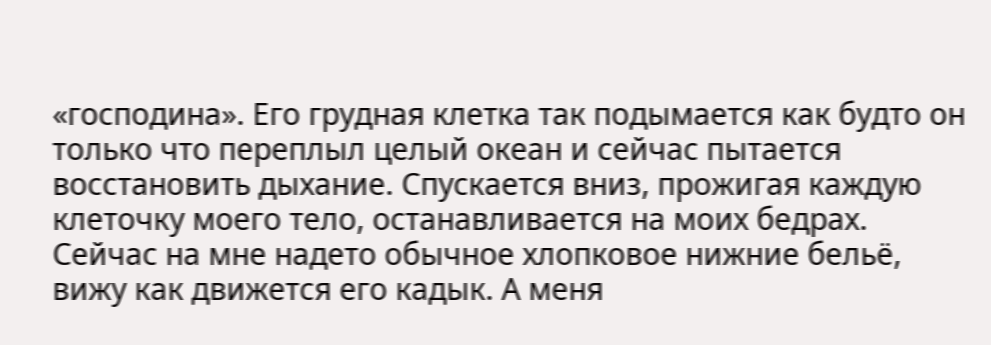«господина». Его грудная клетка так подымается как будто он только что переплыл целый океан и сейчас пытается восстановить дыхание. Спускается вниз, прожигая каждую клеточку моего тело, останавливается на моих бедрах. Сейчас на мне надето обычное хлопковое нижние бельё, вижу как движется его кадык. А меня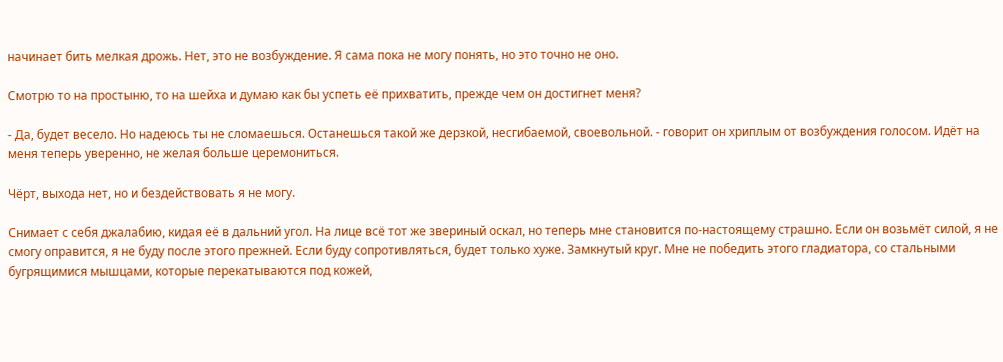начинает бить мелкая дрожь. Нет, это не возбуждение. Я сама пока не могу понять, но это точно не оно.

Смотрю то на простыню, то на шейха и думаю как бы успеть её прихватить, прежде чем он достигнет меня?

- Да, будет весело. Но надеюсь ты не сломаешься. Останешься такой же дерзкой, несгибаемой, своевольной. - говорит он хриплым от возбуждения голосом. Идёт на меня теперь уверенно, не желая больше церемониться.

Чёрт, выхода нет, но и бездействовать я не могу.

Снимает с себя джалабию, кидая её в дальний угол. На лице всё тот же звериный оскал, но теперь мне становится по-настоящему страшно. Если он возьмёт силой, я не смогу оправится, я не буду после этого прежней. Если буду сопротивляться, будет только хуже. Замкнутый круг. Мне не победить этого гладиатора, со стальными бугрящимися мышцами, которые перекатываются под кожей,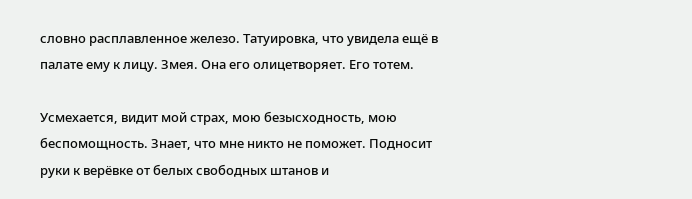словно расплавленное железо. Татуировка, что увидела ещё в палате ему к лицу. Змея. Она его олицетворяет. Его тотем.

Усмехается, видит мой страх, мою безысходность, мою беспомощность. Знает, что мне никто не поможет. Подносит руки к верёвке от белых свободных штанов и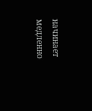начинает медленно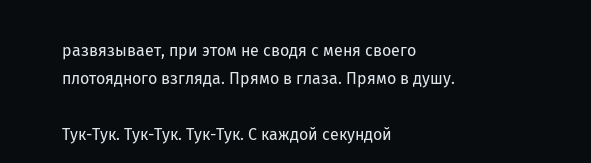развязывает, при этом не сводя с меня своего плотоядного взгляда. Прямо в глаза. Прямо в душу.

Тук-Тук. Тук-Тук. Тук-Тук. С каждой секундой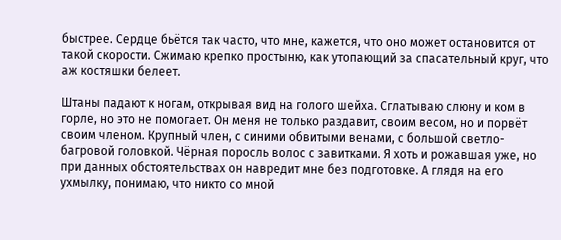быстрее. Сердце бьётся так часто, что мне, кажется, что оно может остановится от такой скорости. Сжимаю крепко простыню, как утопающий за спасательный круг, что аж костяшки белеет.

Штаны падают к ногам, открывая вид на голого шейха. Сглатываю слюну и ком в горле, но это не помогает. Он меня не только раздавит, своим весом, но и порвёт своим членом. Крупный член, с синими обвитыми венами, с большой светло-багровой головкой. Чёрная поросль волос с завитками. Я хоть и рожавшая уже, но при данных обстоятельствах он навредит мне без подготовке. А глядя на его ухмылку, понимаю, что никто со мной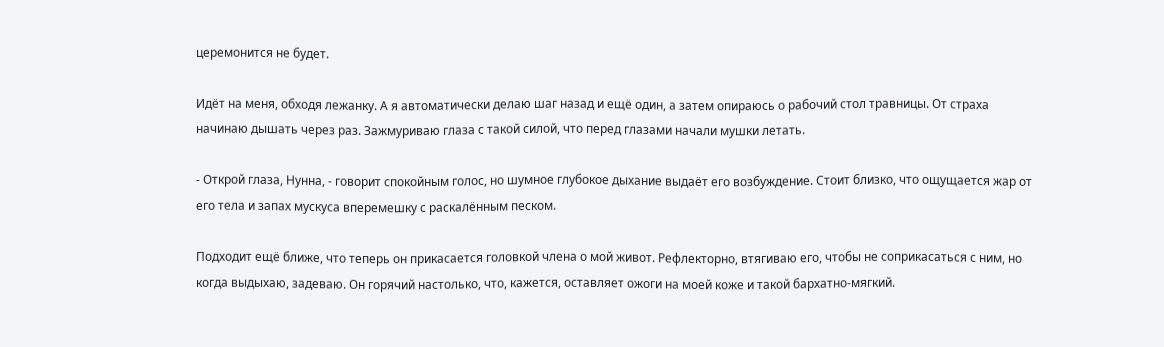церемонится не будет.

Идёт на меня, обходя лежанку. А я автоматически делаю шаг назад и ещё один, а затем опираюсь о рабочий стол травницы. От страха начинаю дышать через раз. Зажмуриваю глаза с такой силой, что перед глазами начали мушки летать.

- Открой глаза, Нунна, - говорит спокойным голос, но шумное глубокое дыхание выдаёт его возбуждение. Стоит близко, что ощущается жар от его тела и запах мускуса вперемешку с раскалённым песком.

Подходит ещё ближе, что теперь он прикасается головкой члена о мой живот. Рефлекторно, втягиваю его, чтобы не соприкасаться с ним, но когда выдыхаю, задеваю. Он горячий настолько, что, кажется, оставляет ожоги на моей коже и такой бархатно-мягкий.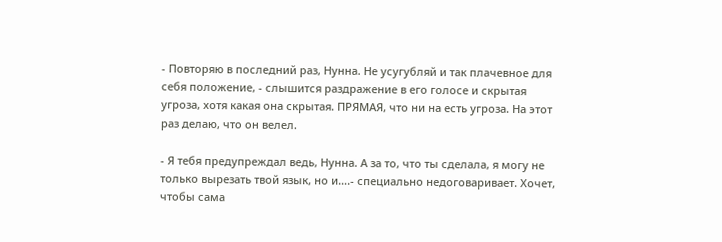- Повторяю в последний раз, Нунна. Не усугубляй и так плачевное для себя положение, - слышится раздражение в его голосе и скрытая угроза, хотя какая она скрытая. ПРЯМАЯ, что ни на есть угроза. На этот раз делаю, что он велел.

- Я тебя предупреждал ведь, Нунна. А за то, что ты сделала, я могу не только вырезать твой язык, но и….- специально недоговаривает. Хочет, чтобы сама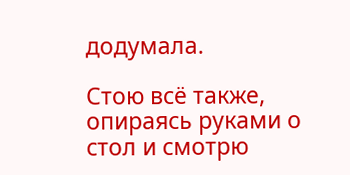додумала.

Стою всё также, опираясь руками о стол и смотрю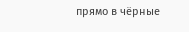прямо в чёрные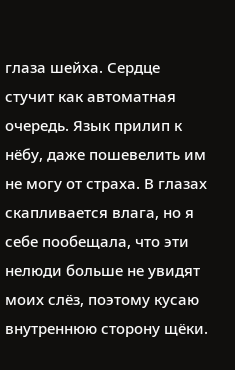глаза шейха. Сердце стучит как автоматная очередь. Язык прилип к нёбу, даже пошевелить им не могу от страха. В глазах скапливается влага, но я себе пообещала, что эти нелюди больше не увидят моих слёз, поэтому кусаю внутреннюю сторону щёки.